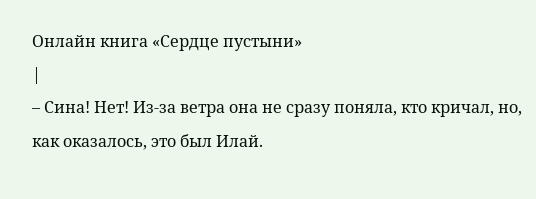Онлайн книга «Сердце пустыни»
|
– Сина! Нет! Из-за ветра она не сразу поняла, кто кричал, но, как оказалось, это был Илай.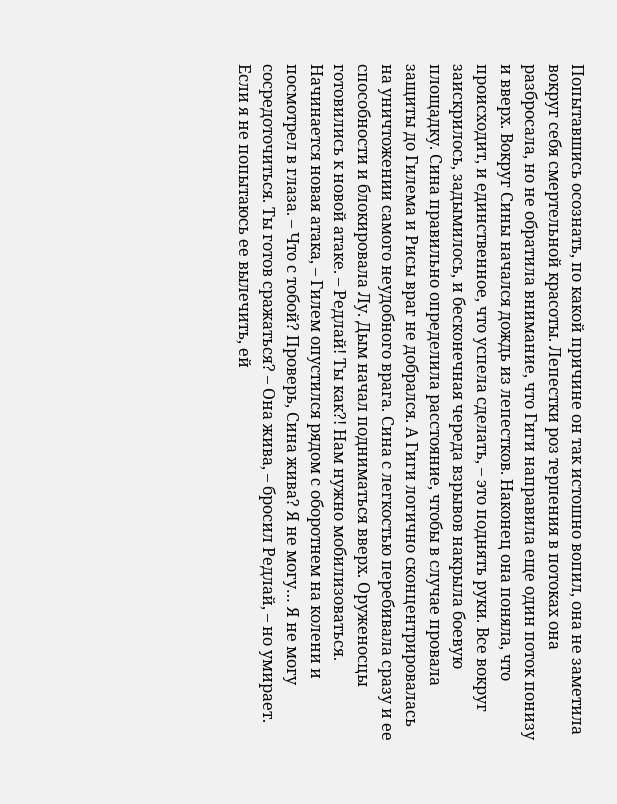Попытавшись осознать, по какой причине он так истошно вопил, она не заметила вокруг себя смертельной красоты. Лепестки роз терпения в потоках она разбросала, но не обратила внимание, что Гиги направила еще один поток понизу и вверх. Вокруг Сины начался дождь из лепестков. Наконец она поняла, что происходит, и единственное, что успела сделать, – это поднять руки. Все вокруг заискрилось, задымилось, и бесконечная череда взрывов накрыла боевую площадку. Сина правильно определила расстояние, чтобы в случае провала защиты до Гилема и Рисы враг не добрался. А Гиги логично сконцентрировалась на уничтожении самого неудобного врага. Сина с легкостью перебивала сразу и ее способности и блокировала Лу. Дым начал подниматься вверх. Оруженосцы готовились к новой атаке. – Редлай! Ты как?! Нам нужно мобилизоваться. Начинается новая атака, – Гилем опустился рядом с оборотнем на колени и посмотрел в глаза. – Что с тобой? Проверь, Сина жива? Я не могу… Я не могу сосредоточиться. Ты готов сражаться? – Она жива, – бросил Редлай, – но умирает. Если я не попытаюсь ее вылечить, ей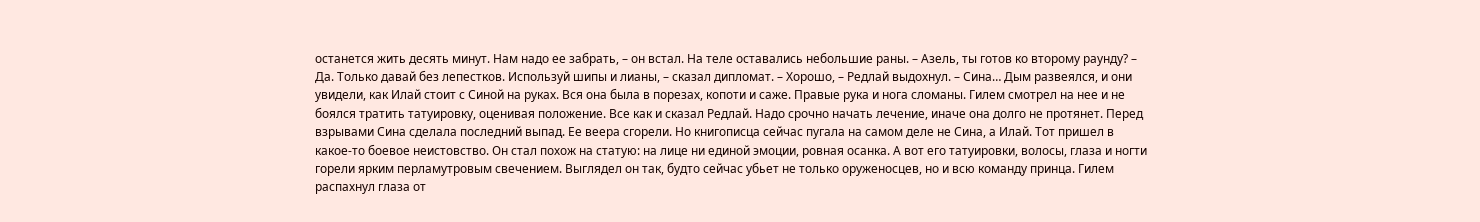останется жить десять минут. Нам надо ее забрать, – он встал. На теле оставались небольшие раны. – Азель, ты готов ко второму раунду? – Да. Только давай без лепестков. Используй шипы и лианы, – сказал дипломат. – Хорошо, – Редлай выдохнул. – Сина… Дым развеялся, и они увидели, как Илай стоит с Синой на руках. Вся она была в порезах, копоти и саже. Правые рука и нога сломаны. Гилем смотрел на нее и не боялся тратить татуировку, оценивая положение. Все как и сказал Редлай. Надо срочно начать лечение, иначе она долго не протянет. Перед взрывами Сина сделала последний выпад. Ее веера сгорели. Но книгописца сейчас пугала на самом деле не Сина, а Илай. Тот пришел в какое-то боевое неистовство. Он стал похож на статую: на лице ни единой эмоции, ровная осанка. А вот его татуировки, волосы, глаза и ногти горели ярким перламутровым свечением. Выглядел он так, будто сейчас убьет не только оруженосцев, но и всю команду принца. Гилем распахнул глаза от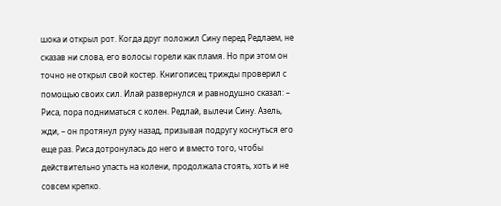шока и открыл рот. Когда друг положил Сину перед Редлаем, не сказав ни слова, его волосы горели как пламя. Но при этом он точно не открыл свой костер. Книгописец трижды проверил с помощью своих сил. Илай развернулся и равнодушно сказал: – Риса, пора подниматься с колен. Редлай, вылечи Сину. Азель, жди, – он протянул руку назад, призывая подругу коснуться его еще раз. Риса дотронулась до него и вместо того, чтобы действительно упасть на колени, продолжала стоять, хоть и не совсем крепко.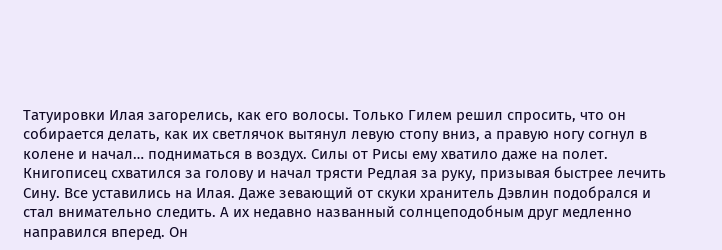Татуировки Илая загорелись, как его волосы. Только Гилем решил спросить, что он собирается делать, как их светлячок вытянул левую стопу вниз, а правую ногу согнул в колене и начал… подниматься в воздух. Силы от Рисы ему хватило даже на полет. Книгописец схватился за голову и начал трясти Редлая за руку, призывая быстрее лечить Сину. Все уставились на Илая. Даже зевающий от скуки хранитель Дэвлин подобрался и стал внимательно следить. А их недавно названный солнцеподобным друг медленно направился вперед. Он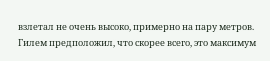взлетал не очень высоко, примерно на пару метров. Гилем предположил, что скорее всего, это максимум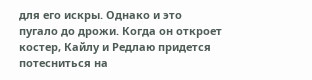для его искры. Однако и это пугало до дрожи. Когда он откроет костер, Кайлу и Редлаю придется потесниться на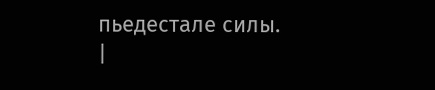пьедестале силы. |